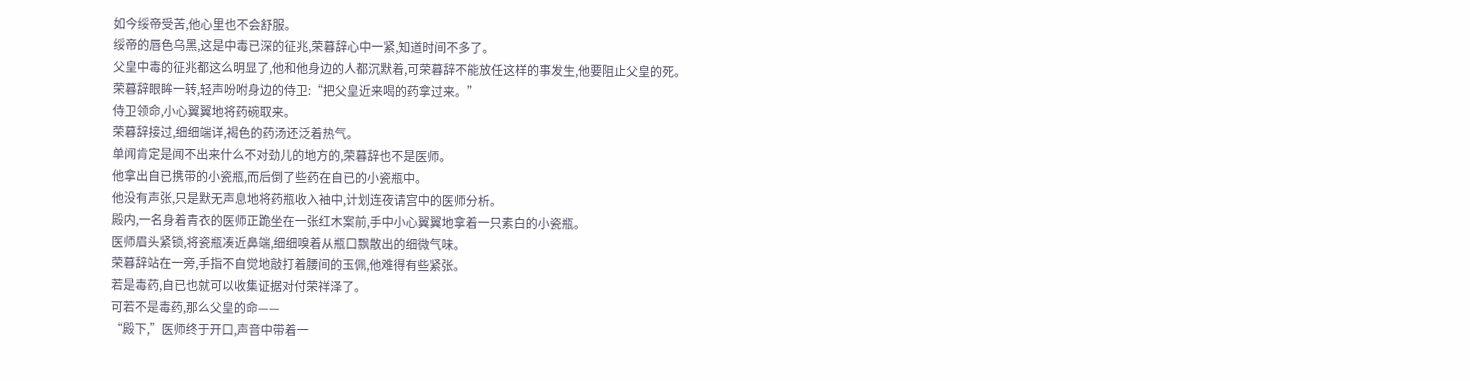如今绥帝受苦,他心里也不会舒服。
绥帝的唇色乌黑,这是中毒已深的征兆,荣暮辞心中一紧,知道时间不多了。
父皇中毒的征兆都这么明显了,他和他身边的人都沉默着,可荣暮辞不能放任这样的事发生,他要阻止父皇的死。
荣暮辞眼眸一转,轻声吩咐身边的侍卫:“把父皇近来喝的药拿过来。”
侍卫领命,小心翼翼地将药碗取来。
荣暮辞接过,细细端详,褐色的药汤还泛着热气。
单闻肯定是闻不出来什么不对劲儿的地方的,荣暮辞也不是医师。
他拿出自已携带的小瓷瓶,而后倒了些药在自已的小瓷瓶中。
他没有声张,只是默无声息地将药瓶收入袖中,计划连夜请宫中的医师分析。
殿内,一名身着青衣的医师正跪坐在一张红木案前,手中小心翼翼地拿着一只素白的小瓷瓶。
医师眉头紧锁,将瓷瓶凑近鼻端,细细嗅着从瓶口飘散出的细微气味。
荣暮辞站在一旁,手指不自觉地敲打着腰间的玉佩,他难得有些紧张。
若是毒药,自已也就可以收集证据对付荣祥泽了。
可若不是毒药,那么父皇的命——
“殿下,”医师终于开口,声音中带着一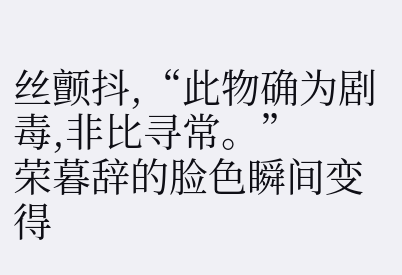丝颤抖,“此物确为剧毒,非比寻常。”
荣暮辞的脸色瞬间变得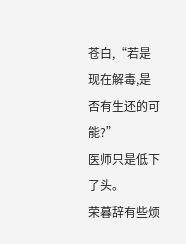苍白,“若是现在解毒,是否有生还的可能?”
医师只是低下了头。
荣暮辞有些烦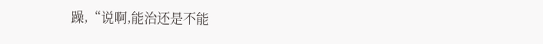躁,“说啊,能治还是不能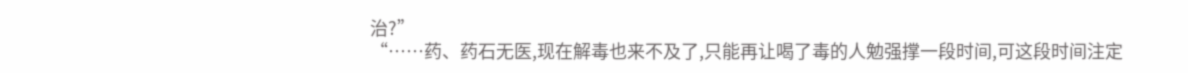治?”
“……药、药石无医,现在解毒也来不及了,只能再让喝了毒的人勉强撑一段时间,可这段时间注定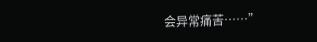会异常痛苦……”